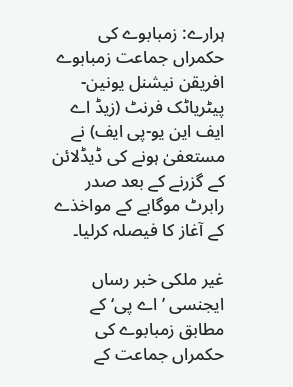ہرارے: زمبابوے کی حکمراں جماعت زمبابوے افریقن نیشنل یونین-پیٹریاٹک فرنٹ (زیڈ اے ایف این یو-پی ایف) نے مستعفیٰ ہونے کی ڈیڈلائن کے گزرنے کے بعد صدر رابرٹ موگابے کے مواخذے کے آغاز کا فیصلہ کرلیا۔

غیر ملکی خبر رساں ایجنسی ’اے پی‘ کے مطابق زمبابوے کی حکمراں جماعت کے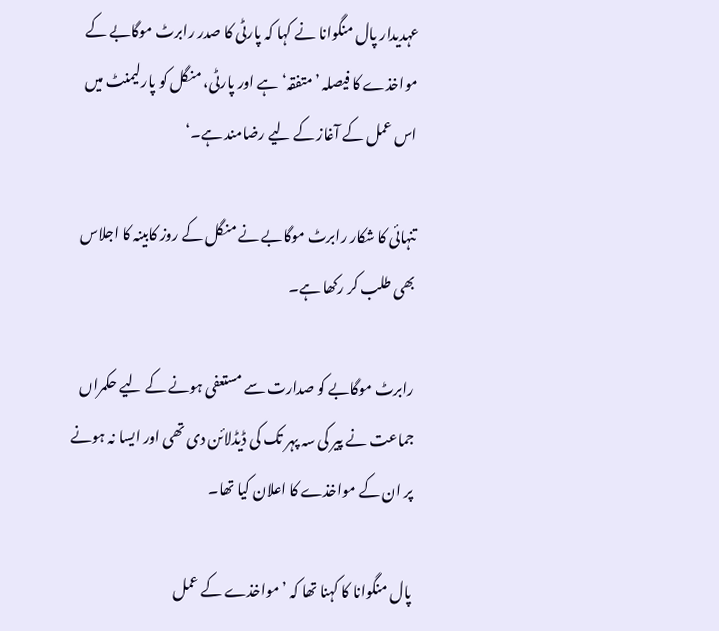عہدیدار پال منگوانا نے کہا کہ پارٹی کا صدر رابرٹ موگابے کے مواخذے کا فیصلہ ’متفقہ‘ ہے اور پارٹی، منگل کو پارلیمنٹ میں اس عمل کے آغاز کے لیے رضامند ہے۔‘

تنہائی کا شکار رابرٹ موگابے نے منگل کے روز کابینہ کا اجلاس بھی طلب کر رکھا ہے۔

رابرٹ موگابے کو صدارت سے مستعفی ہونے کے لیے حکمراں جماعت نے پیر کی سہ پہر تک کی ڈیڈلائن دی تھی اور ایسا نہ ہونے پر ان کے مواخذے کا اعلان کیا تھا۔

پال منگوانا کا کہنا تھا کہ ’مواخذے کے عمل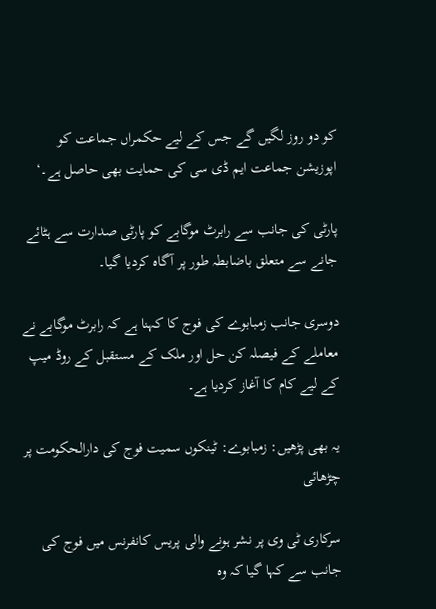کو دو روز لگیں گے جس کے لیے حکمراں جماعت کو اپوزیشن جماعت ایم ڈی سی کی حمایت بھی حاصل ہے۔‘

پارٹی کی جانب سے رابرٹ موگابے کو پارٹی صدارت سے ہٹائے جانے سے متعلق باضابطہ طور پر آگاہ کردیا گیا۔

دوسری جانب زمبابوے کی فوج کا کہنا ہے کہ رابرٹ موگابے نے معاملے کے فیصلہ کن حل اور ملک کے مستقبل کے روڈ میپ کے لیے کام کا آغاز کردیا ہے۔

یہ بھی پڑھیں: زمبابوے: ٹینکوں سمیت فوج کی دارالحکومت پر چڑھائی

سرکاری ٹی وی پر نشر ہونے والی پریس کانفرنس میں فوج کی جانب سے کہا گیا کہ وہ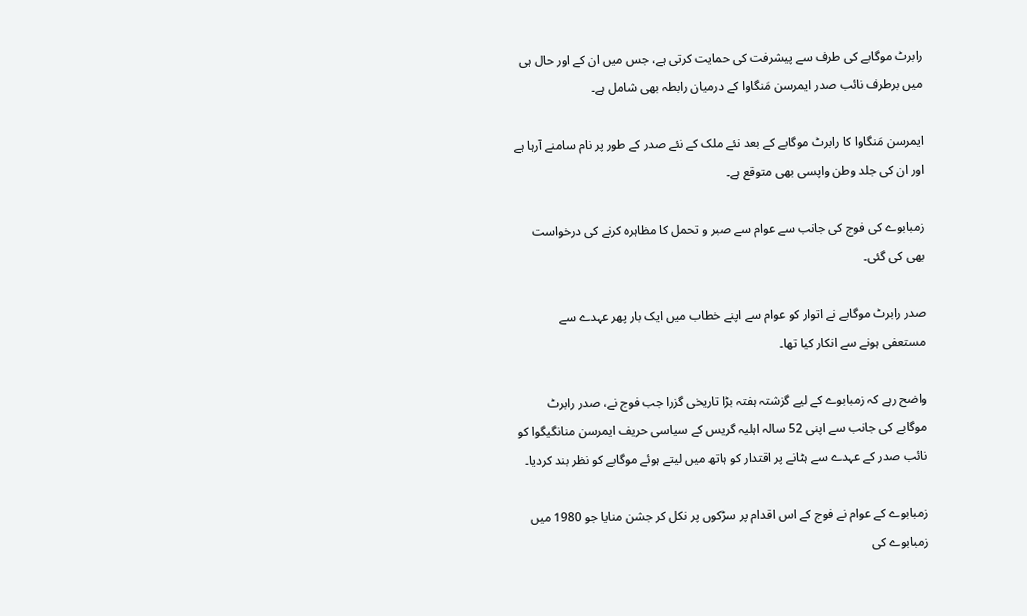رابرٹ موگابے کی طرف سے پیشرفت کی حمایت کرتی ہے، جس میں ان کے اور حال ہی میں برطرف نائب صدر ایمرسن مَنگاوا کے درمیان رابطہ بھی شامل ہے۔

ایمرسن مَنگاوا کا رابرٹ موگابے کے بعد نئے ملک کے نئے صدر کے طور پر نام سامنے آرہا ہے اور ان کی جلد وطن واپسی بھی متوقع ہے۔

زمبابوے کی فوج کی جانب سے عوام سے صبر و تحمل کا مظاہرہ کرنے کی درخواست بھی کی گئی۔

صدر رابرٹ موگابے نے اتوار کو عوام سے اپنے خطاب میں ایک بار پھر عہدے سے مستعفی ہونے سے انکار کیا تھا۔

واضح رہے کہ زمبابوے کے لیے گزشتہ ہفتہ بڑا تاریخی گزرا جب فوج نے، صدر رابرٹ موگابے کی جانب سے اپنی 52 سالہ اہلیہ گریس کے سیاسی حریف ایمرسن منانگیگوا کو نائب صدر کے عہدے سے ہٹانے پر اقتدار کو ہاتھ میں لیتے ہوئے موگابے کو نظر بند کردیا۔

زمبابوے کے عوام نے فوج کے اس اقدام پر سڑکوں پر نکل کر جشن منایا جو 1980 میں زمبابوے کی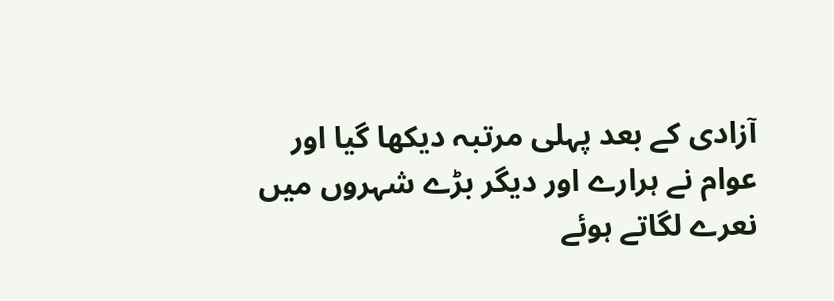آزادی کے بعد پہلی مرتبہ دیکھا گیا اور عوام نے ہرارے اور دیگر بڑے شہروں میں نعرے لگاتے ہوئے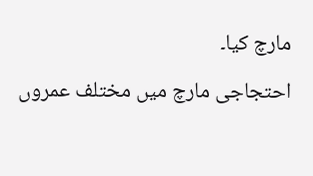مارچ کیا۔

احتجاجی مارچ میں مختلف عمروں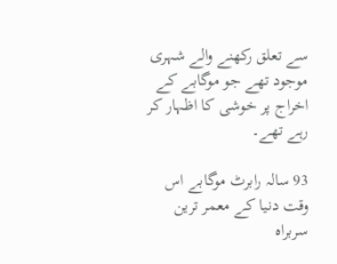سے تعلق رکھنے والے شہری موجود تھے جو موگابے کے اخراج پر خوشی کا اظہار کر رہے تھے۔

93 سالہ رابرٹ موگابے اس وقت دنیا کے معمر ترین سربراہ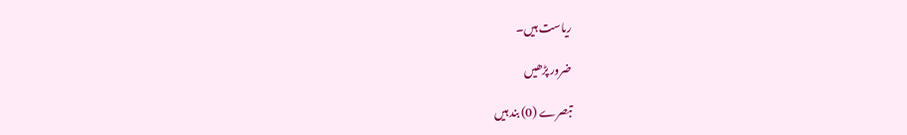ریاست ہیں۔

ضرور پڑھیں

تبصرے (0) بند ہیں